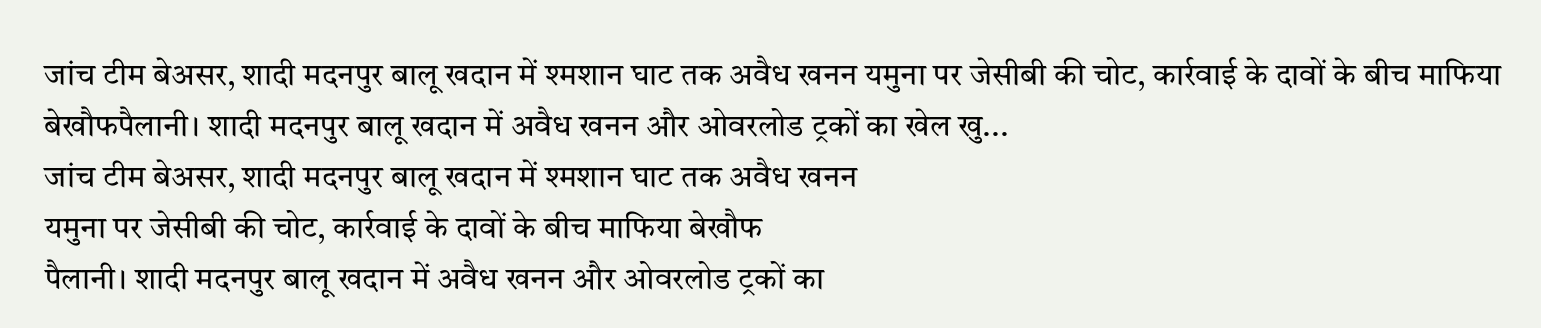जांच टीम बेअसर, शादी मदनपुर बालू खदान में श्मशान घाट तक अवैध खनन यमुना पर जेसीबी की चोट, कार्रवाई के दावों के बीच माफिया बेखौफपैलानी। शादी मदनपुर बालू खदान में अवैध खनन और ओवरलोड ट्रकों का खेल खु...
जांच टीम बेअसर, शादी मदनपुर बालू खदान में श्मशान घाट तक अवैध खनन
यमुना पर जेसीबी की चोट, कार्रवाई के दावों के बीच माफिया बेखौफ
पैलानी। शादी मदनपुर बालू खदान में अवैध खनन और ओवरलोड ट्रकों का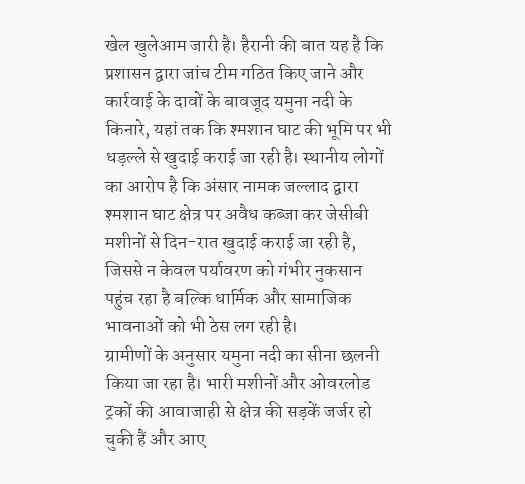खेल खुलेआम जारी है। हैरानी की बात यह है कि प्रशासन द्वारा जांच टीम गठित किए जाने और कार्रवाई के दावों के बावजूद यमुना नदी के किनारे, यहां तक कि श्मशान घाट की भूमि पर भी धड़ल्ले से खुदाई कराई जा रही है। स्थानीय लोगों का आरोप है कि अंसार नामक जल्लाद द्वारा श्मशान घाट क्षेत्र पर अवैध कब्जा कर जेसीबी मशीनों से दिन-रात खुदाई कराई जा रही है, जिससे न केवल पर्यावरण को गंभीर नुकसान पहुंच रहा है बल्कि धार्मिक और सामाजिक भावनाओं को भी ठेस लग रही है।
ग्रामीणों के अनुसार यमुना नदी का सीना छलनी किया जा रहा है। भारी मशीनों और ओवरलोड ट्रकों की आवाजाही से क्षेत्र की सड़कें जर्जर हो चुकी हैं और आए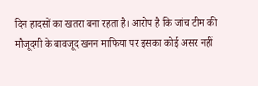दिन हादसों का खतरा बना रहता है। आरोप है कि जांच टीम की मौजूदगी के बावजूद खनन माफिया पर इसका कोई असर नहीं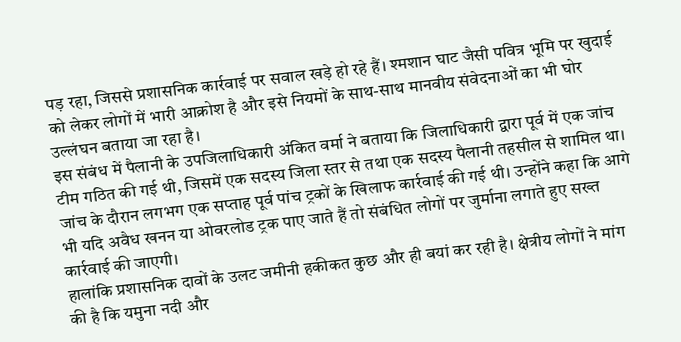पड़ रहा, जिससे प्रशासनिक कार्रवाई पर सवाल खड़े हो रहे हैं। श्मशान घाट जैसी पवित्र भूमि पर खुदाई को लेकर लोगों में भारी आक्रोश है और इसे नियमों के साथ-साथ मानवीय संवेदनाओं का भी घोर उल्लंघन बताया जा रहा है।
इस संबंध में पैलानी के उपजिलाधिकारी अंकित वर्मा ने बताया कि जिलाधिकारी द्वारा पूर्व में एक जांच टीम गठित की गई थी, जिसमें एक सदस्य जिला स्तर से तथा एक सदस्य पैलानी तहसील से शामिल था। जांच के दौरान लगभग एक सप्ताह पूर्व पांच ट्रकों के खिलाफ कार्रवाई की गई थी। उन्होंने कहा कि आगे भी यदि अवैध खनन या ओवरलोड ट्रक पाए जाते हैं तो संबंधित लोगों पर जुर्माना लगाते हुए सख्त कार्रवाई की जाएगी।
हालांकि प्रशासनिक दावों के उलट जमीनी हकीकत कुछ और ही बयां कर रही है। क्षेत्रीय लोगों ने मांग की है कि यमुना नदी और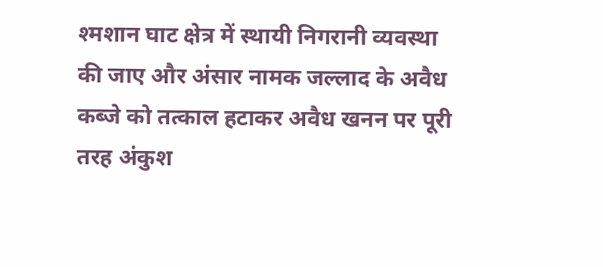श्मशान घाट क्षेत्र में स्थायी निगरानी व्यवस्था की जाए और अंसार नामक जल्लाद के अवैध कब्जे को तत्काल हटाकर अवैध खनन पर पूरी तरह अंकुश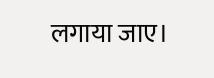लगाया जाए।